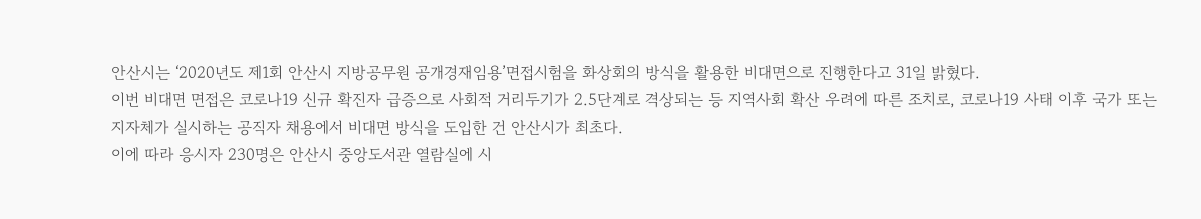안산시는 ‘2020년도 제1회 안산시 지방공무원 공개경재임용’면접시험을 화상회의 방식을 활용한 비대면으로 진행한다고 31일 밝혔다.
이번 비대면 면접은 코로나19 신규 확진자 급증으로 사회적 거리두기가 2.5단계로 격상되는 등 지역사회 확산 우려에 따른 조치로, 코로나19 사태 이후 국가 또는 지자체가 실시하는 공직자 채용에서 비대면 방식을 도입한 건 안산시가 최초다.
이에 따라 응시자 230명은 안산시 중앙도서관 열람실에 시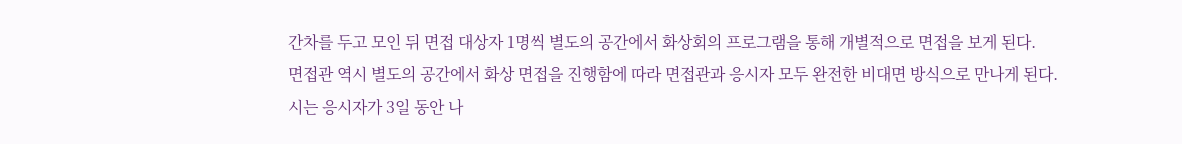간차를 두고 모인 뒤 면접 대상자 1명씩 별도의 공간에서 화상회의 프로그램을 통해 개별적으로 면접을 보게 된다.
면접관 역시 별도의 공간에서 화상 면접을 진행함에 따라 면접관과 응시자 모두 완전한 비대면 방식으로 만나게 된다.
시는 응시자가 3일 동안 나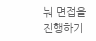눠 면접을 진행하기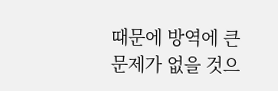때문에 방역에 큰 문제가 없을 것으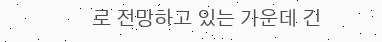로 전망하고 있는 가운데 긴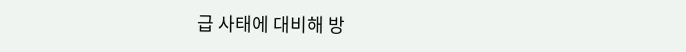급 사태에 대비해 방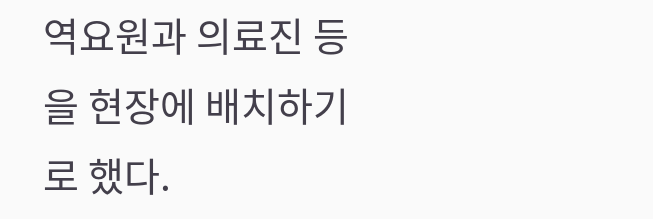역요원과 의료진 등을 현장에 배치하기로 했다.